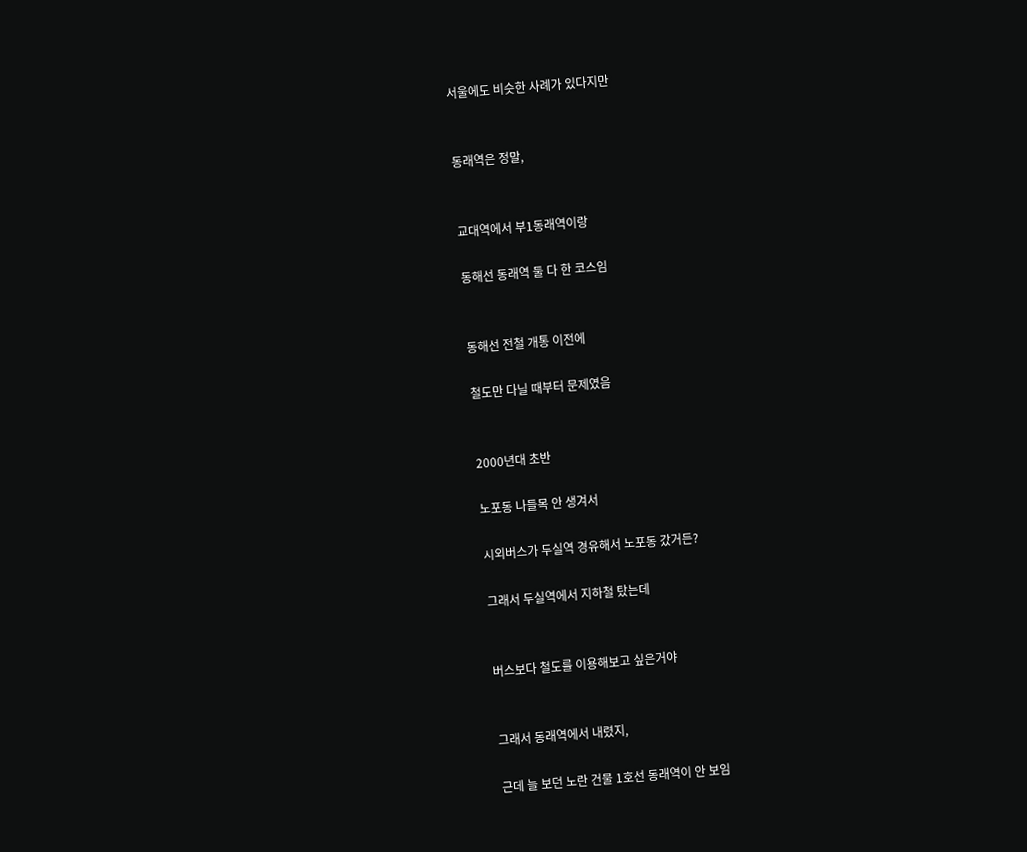서울에도 비슷한 사례가 있다지만


동래역은 정말,


교대역에서 부1동래역이랑

동해선 동래역 둘 다 한 코스임


동해선 전철 개통 이전에

철도만 다닐 때부터 문제였음


2000년대 초반

노포동 나들목 안 생겨서

시외버스가 두실역 경유해서 노포동 갔거든?

그래서 두실역에서 지하철 탔는데


버스보다 철도를 이용해보고 싶은거야


그래서 동래역에서 내렸지,

근데 늘 보던 노란 건물 1호선 동래역이 안 보임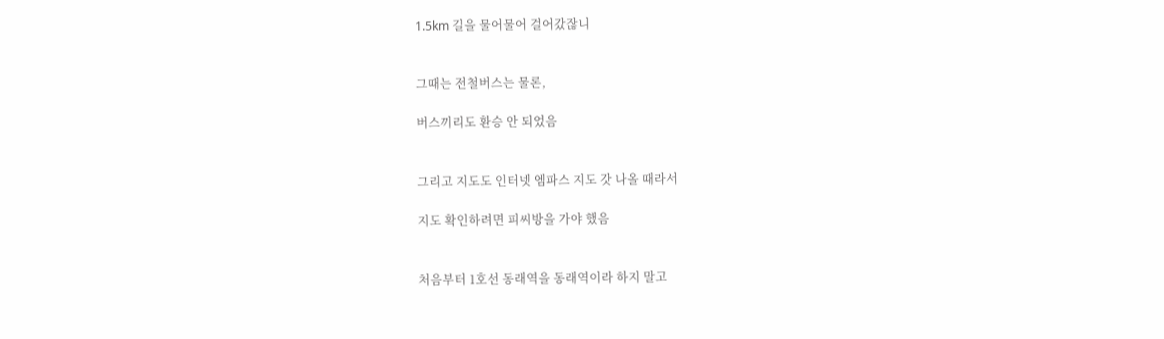1.5km 길을 물어물어 걸어갔잖니


그때는 전철버스는 물론,

버스끼리도 환승 안 되었음


그리고 지도도 인터넷 엠파스 지도 갓 나올 때라서

지도 확인하려면 피씨방을 가야 했음


처음부터 1호선 동래역을 동래역이라 하지 말고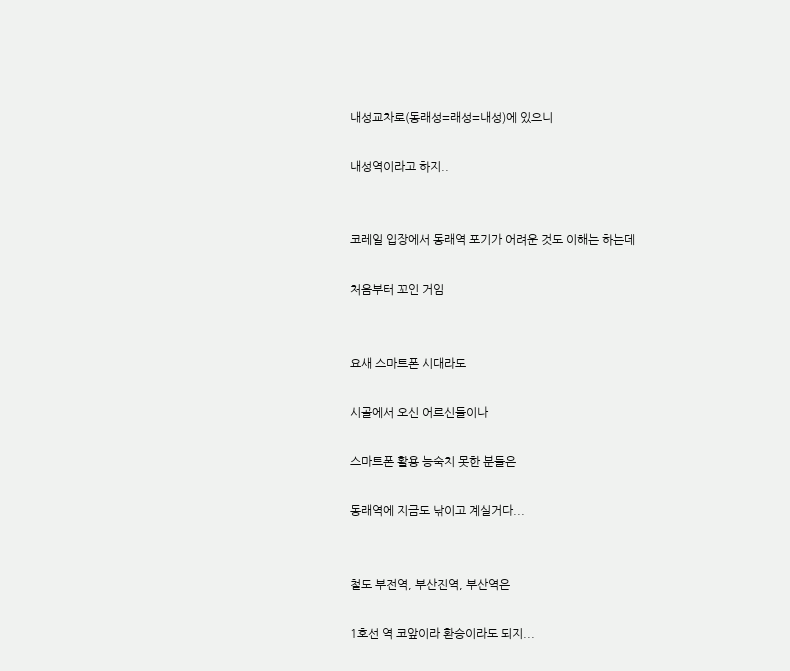내성교차로(동래성=래성=내성)에 있으니

내성역이라고 하지..


코레일 입장에서 동래역 포기가 어려운 것도 이해는 하는데

처음부터 꼬인 거임


요새 스마트폰 시대라도

시골에서 오신 어르신들이나

스마트폰 활용 능숙치 못한 분들은

동래역에 지금도 낚이고 계실거다...


철도 부전역, 부산진역, 부산역은

1호선 역 코앞이라 환승이라도 되지...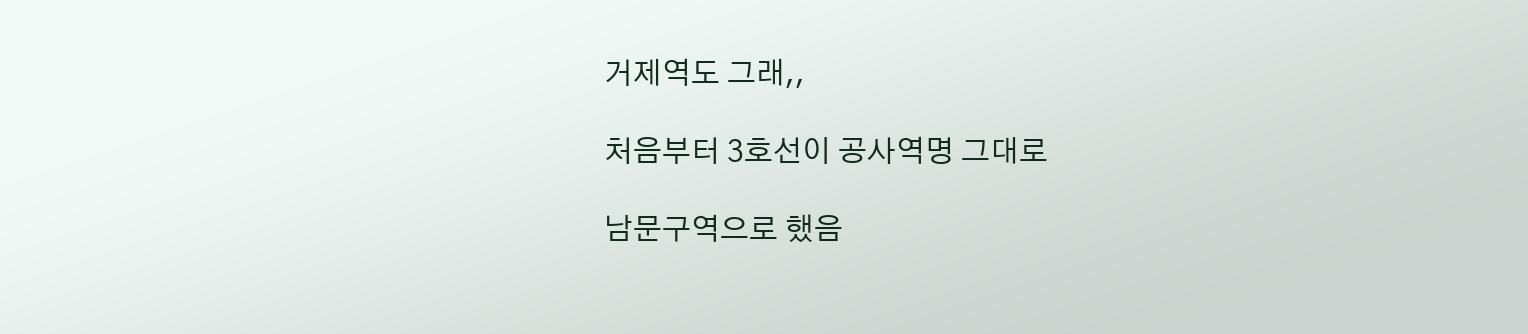거제역도 그래,,

처음부터 3호선이 공사역명 그대로

남문구역으로 했음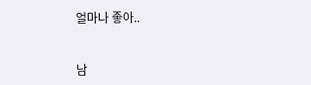얼마나 좋아..


남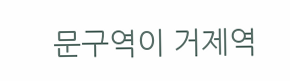문구역이 거제역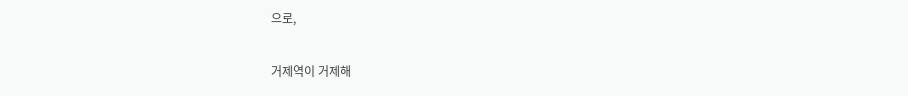으로,

거제역이 거제해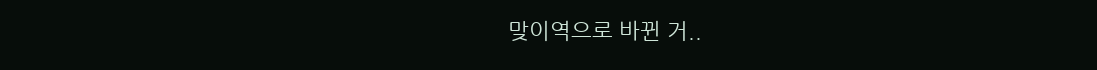맞이역으로 바뀐 거..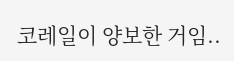코레일이 양보한 거임..